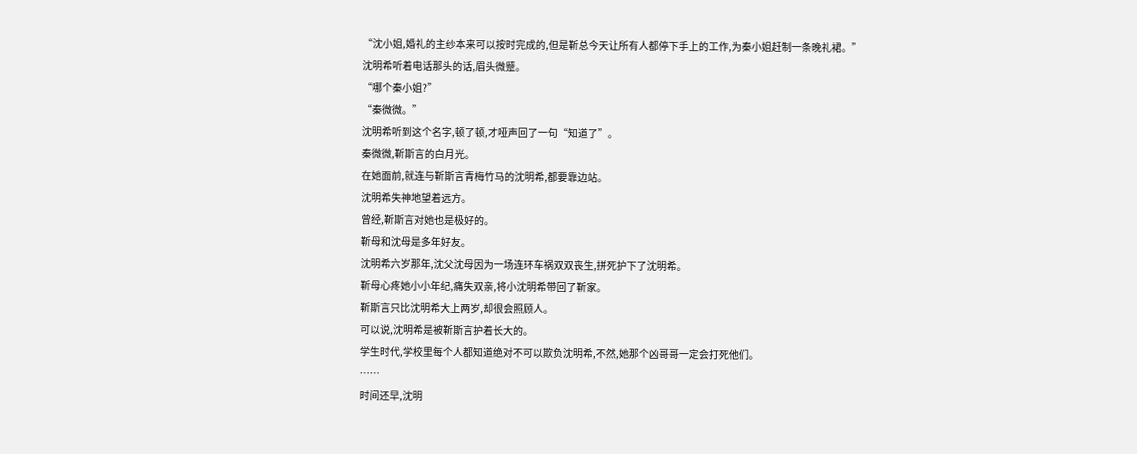“沈小姐,婚礼的主纱本来可以按时完成的,但是靳总今天让所有人都停下手上的工作,为秦小姐赶制一条晚礼裙。”
沈明希听着电话那头的话,眉头微蹙。
“哪个秦小姐?”
“秦微微。”
沈明希听到这个名字,顿了顿,才哑声回了一句“知道了”。
秦微微,靳斯言的白月光。
在她面前,就连与靳斯言青梅竹马的沈明希,都要靠边站。
沈明希失神地望着远方。
曾经,靳斯言对她也是极好的。
靳母和沈母是多年好友。
沈明希六岁那年,沈父沈母因为一场连环车祸双双丧生,拼死护下了沈明希。
靳母心疼她小小年纪,痛失双亲,将小沈明希带回了靳家。
靳斯言只比沈明希大上两岁,却很会照顾人。
可以说,沈明希是被靳斯言护着长大的。
学生时代,学校里每个人都知道绝对不可以欺负沈明希,不然,她那个凶哥哥一定会打死他们。
……
时间还早,沈明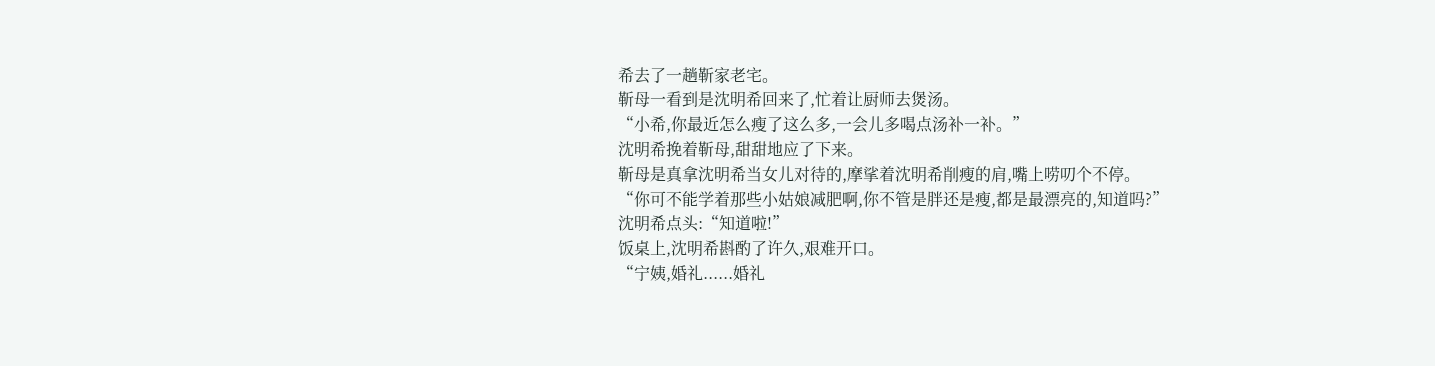希去了一趟靳家老宅。
靳母一看到是沈明希回来了,忙着让厨师去煲汤。
“小希,你最近怎么瘦了这么多,一会儿多喝点汤补一补。”
沈明希挽着靳母,甜甜地应了下来。
靳母是真拿沈明希当女儿对待的,摩挲着沈明希削瘦的肩,嘴上唠叨个不停。
“你可不能学着那些小姑娘减肥啊,你不管是胖还是瘦,都是最漂亮的,知道吗?”
沈明希点头:“知道啦!”
饭桌上,沈明希斟酌了许久,艰难开口。
“宁姨,婚礼......婚礼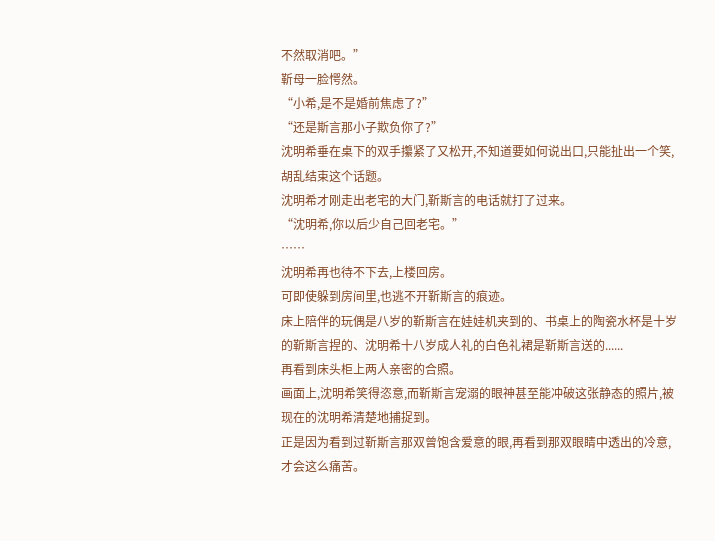不然取消吧。”
靳母一脸愕然。
“小希,是不是婚前焦虑了?”
“还是斯言那小子欺负你了?”
沈明希垂在桌下的双手攥紧了又松开,不知道要如何说出口,只能扯出一个笑,胡乱结束这个话题。
沈明希才刚走出老宅的大门,靳斯言的电话就打了过来。
“沈明希,你以后少自己回老宅。”
……
沈明希再也待不下去,上楼回房。
可即使躲到房间里,也逃不开靳斯言的痕迹。
床上陪伴的玩偶是八岁的靳斯言在娃娃机夹到的、书桌上的陶瓷水杯是十岁的靳斯言捏的、沈明希十八岁成人礼的白色礼裙是靳斯言送的......
再看到床头柜上两人亲密的合照。
画面上,沈明希笑得恣意,而靳斯言宠溺的眼神甚至能冲破这张静态的照片,被现在的沈明希清楚地捕捉到。
正是因为看到过靳斯言那双曾饱含爱意的眼,再看到那双眼睛中透出的冷意,才会这么痛苦。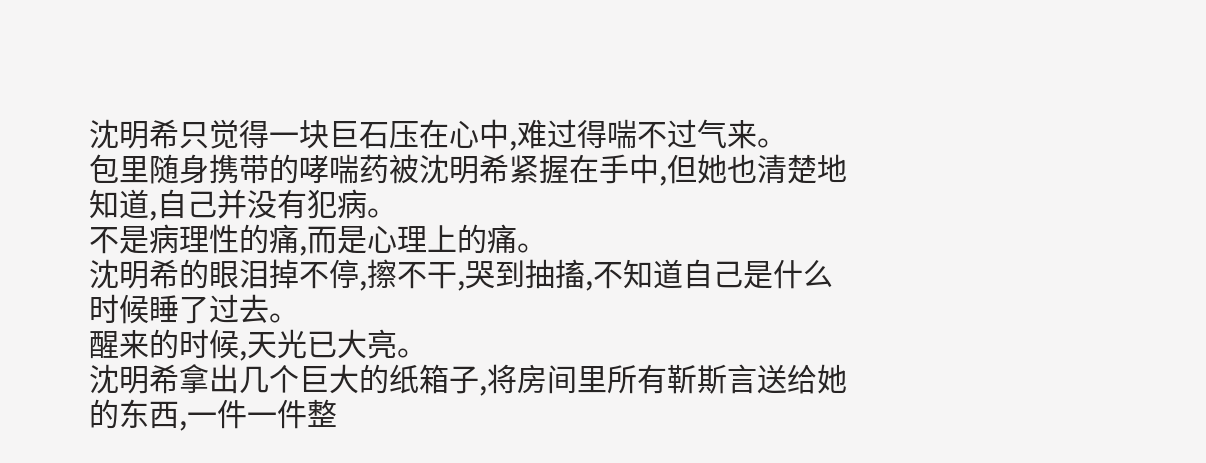沈明希只觉得一块巨石压在心中,难过得喘不过气来。
包里随身携带的哮喘药被沈明希紧握在手中,但她也清楚地知道,自己并没有犯病。
不是病理性的痛,而是心理上的痛。
沈明希的眼泪掉不停,擦不干,哭到抽搐,不知道自己是什么时候睡了过去。
醒来的时候,天光已大亮。
沈明希拿出几个巨大的纸箱子,将房间里所有靳斯言送给她的东西,一件一件整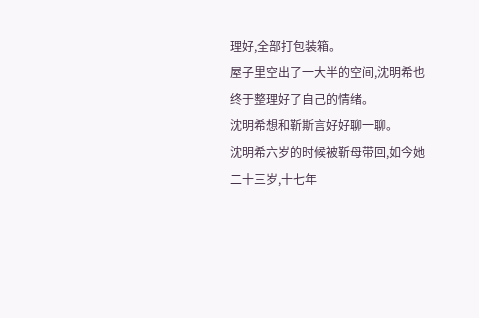理好,全部打包装箱。
屋子里空出了一大半的空间,沈明希也终于整理好了自己的情绪。
沈明希想和靳斯言好好聊一聊。
沈明希六岁的时候被靳母带回,如今她二十三岁,十七年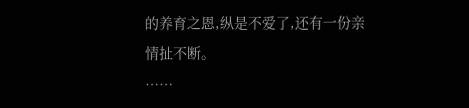的养育之恩,纵是不爱了,还有一份亲情扯不断。
……